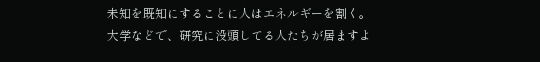未知を既知にすることに人はエネルギーを割く。
大学などで、研究に没頭してる人たちが居ますよ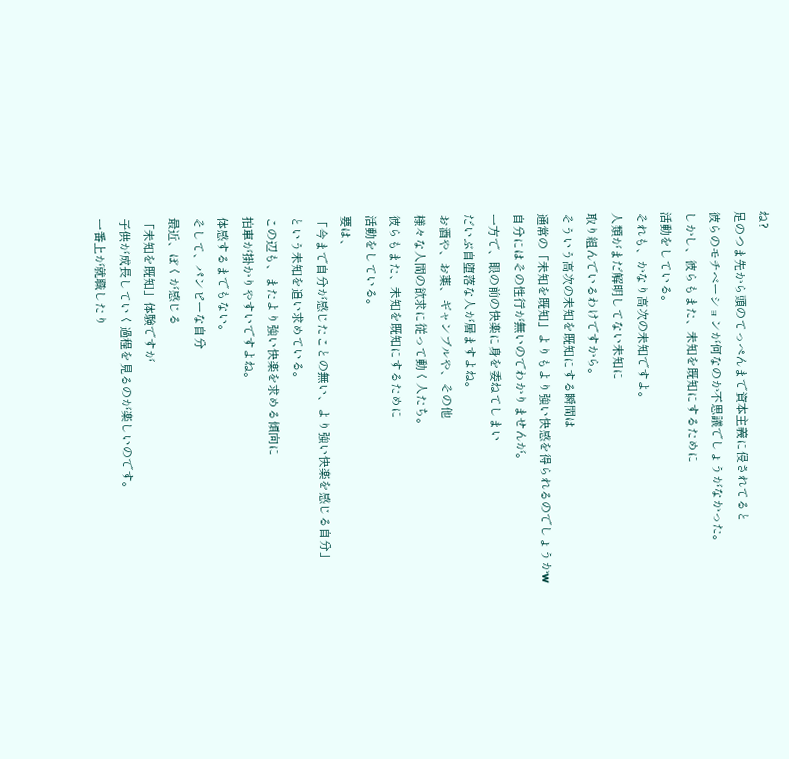ね?
足のつま先から頭のてっぺんまで資本主義に侵されてると
彼らのモチベーションが何なのか不思議でしょうがなかった。
しかし、彼らもまた、未知を既知にするために
活動をしている。
それも、かなり高次の未知ですよ。
人類がまだ解明してない未知に
取り組んでいるわけですから。
そういう高次の未知を既知にする瞬間は
通常の「未知を既知」よりもより強い快感を得られるのでしょうかw
自分にはその性行が無いのでわかりませんが。
一方で、眼の前の快楽に身を委ねてしまい
だいぶ自堕落な人が居ますよね。
お酒や、お薬、ギャンブルや、その他
様々な人間の欲求に従って動く人たち。
彼らもまた、未知を既知にするために
活動をしている。
要は、
「今まで自分が感じたことの無い、より強い快楽を感じる自分」
という未知を追い求めている。
この辺も、またより強い快楽を求める傾向に
拍車が掛かりやすいですよね。
体感するまでもない。
そして、パンピーな自分
最近、ぼくが感じる
「未知を既知」体験ですが
子供が成長していく過程を見るのが楽しいのです。
一番上が就職したり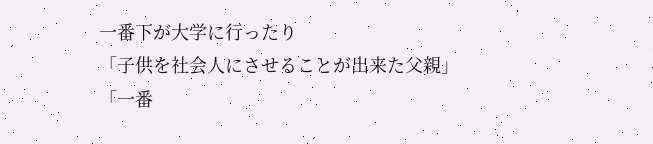一番下が大学に行ったり
「子供を社会人にさせることが出来た父親」
「一番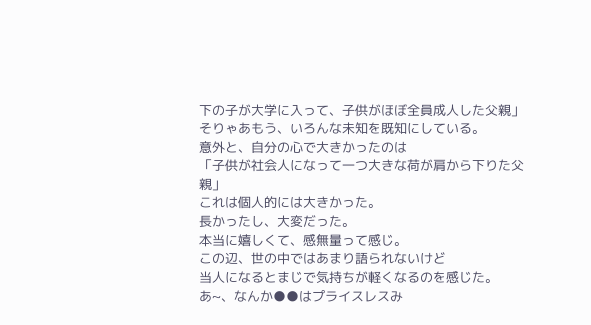下の子が大学に入って、子供がほぼ全員成人した父親」
そりゃあもう、いろんな未知を既知にしている。
意外と、自分の心で大きかったのは
「子供が社会人になって一つ大きな荷が肩から下りた父親」
これは個人的には大きかった。
長かったし、大変だった。
本当に嬉しくて、感無量って感じ。
この辺、世の中ではあまり語られないけど
当人になるとまじで気持ちが軽くなるのを感じた。
あ~、なんか●●はプライスレスみ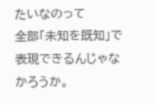たいなのって
全部「未知を既知」で表現できるんじゃなかろうか。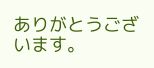ありがとうございます。